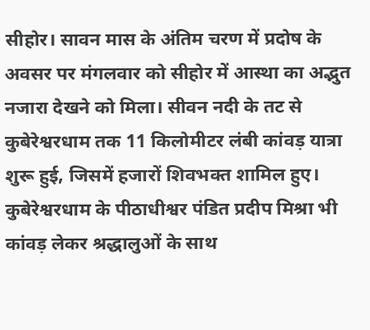सीहोर। सावन मास के अंतिम चरण में प्रदोष के अवसर पर मंगलवार को सीहोर में आस्था का अद्भुत नजारा देखने को मिला। सीवन नदी के तट से कुबेरेश्वरधाम तक 11 किलोमीटर लंबी कांवड़ यात्रा शुरू हुई, जिसमें हजारों शिवभक्त शामिल हुए। कुबेरेश्वरधाम के पीठाधीश्वर पंडित प्रदीप मिश्रा भी कांवड़ लेकर श्रद्धालुओं के साथ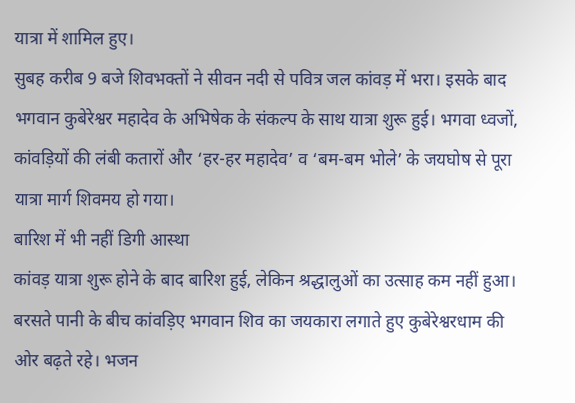यात्रा में शामिल हुए।
सुबह करीब 9 बजे शिवभक्तों ने सीवन नदी से पवित्र जल कांवड़ में भरा। इसके बाद भगवान कुबेरेश्वर महादेव के अभिषेक के संकल्प के साथ यात्रा शुरू हुई। भगवा ध्वजों, कांवड़ियों की लंबी कतारों और ‘हर-हर महादेव’ व ‘बम-बम भोले’ के जयघोष से पूरा यात्रा मार्ग शिवमय हो गया।
बारिश में भी नहीं डिगी आस्था
कांवड़ यात्रा शुरू होने के बाद बारिश हुई, लेकिन श्रद्धालुओं का उत्साह कम नहीं हुआ। बरसते पानी के बीच कांवड़िए भगवान शिव का जयकारा लगाते हुए कुबेरेश्वरधाम की ओर बढ़ते रहे। भजन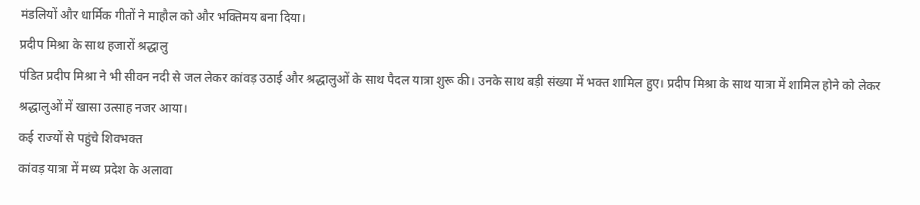मंडलियों और धार्मिक गीतों ने माहौल को और भक्तिमय बना दिया।
प्रदीप मिश्रा के साथ हजारों श्रद्धालु
पंडित प्रदीप मिश्रा ने भी सीवन नदी से जल लेकर कांवड़ उठाई और श्रद्धालुओं के साथ पैदल यात्रा शुरू की। उनके साथ बड़ी संख्या में भक्त शामिल हुए। प्रदीप मिश्रा के साथ यात्रा में शामिल होने को लेकर श्रद्धालुओं में खासा उत्साह नजर आया।
कई राज्यों से पहुंचे शिवभक्त
कांवड़ यात्रा में मध्य प्रदेश के अलावा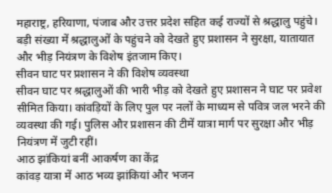महाराष्ट्र, हरियाणा, पंजाब और उत्तर प्रदेश सहित कई राज्यों से श्रद्धालु पहुंचे। बड़ी संख्या में श्रद्धालुओं के पहुंचने को देखते हुए प्रशासन ने सुरक्षा, यातायात और भीड़ नियंत्रण के विशेष इंतजाम किए।
सीवन घाट पर प्रशासन ने की विशेष व्यवस्था
सीवन घाट पर श्रद्धालुओं की भारी भीड़ को देखते हुए प्रशासन ने घाट पर प्रवेश सीमित किया। कांवड़ियों के लिए पुल पर नलों के माध्यम से पवित्र जल भरने की व्यवस्था की गई। पुलिस और प्रशासन की टीमें यात्रा मार्ग पर सुरक्षा और भीड़ नियंत्रण में जुटी रहीं।
आठ झांकियां बनीं आकर्षण का केंद्र
कांवड़ यात्रा में आठ भव्य झांकियां और भजन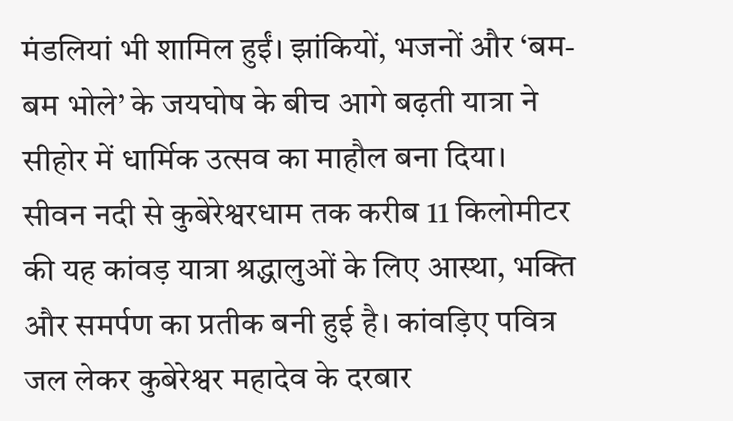मंडलियां भी शामिल हुईं। झांकियों, भजनों और ‘बम-बम भोले’ के जयघोष के बीच आगे बढ़ती यात्रा ने सीहोर में धार्मिक उत्सव का माहौल बना दिया।
सीवन नदी से कुबेरेश्वरधाम तक करीब 11 किलोमीटर की यह कांवड़ यात्रा श्रद्धालुओं के लिए आस्था, भक्ति और समर्पण का प्रतीक बनी हुई है। कांवड़िए पवित्र जल लेकर कुबेरेश्वर महादेव के दरबार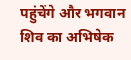पहुंचेंगे और भगवान शिव का अभिषेक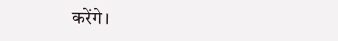करेंगे।